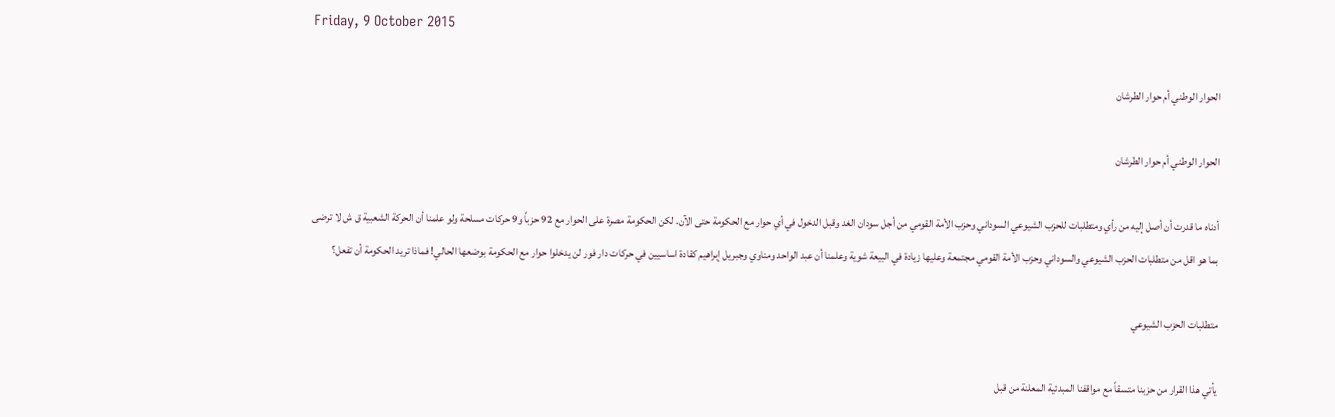Friday, 9 October 2015

الحوار الوطني أم حوار الطرشان

الحوار الوطني أم حوار الطرشان

أدناه ما قدرت أن أصل إليه من رأي ومتطلبات للحزب الشيوعي السوداني وحزب الأمة القومي من أجل سودان الغد وقبل الدخول في أي حوار مع الحكومة حتى الآن. لكن الحكومة مصرة على الحوار مع 92 حزباً و9 حركات مسلحة ولو علمنا أن الحركة الشعبية ق ش لا ترضى بما هو اقل من متطلبات الحزب الشيوعي والسوداني وحزب الأمة القومي مجتمعة وعليها زيادة في البيعة شوية وعلمنا أن عبد الواحد ومناوي وجبريل إبراهيم كقادة اساسيين في حركات دار فور لن يدخلوا حوار مع الحكومة بوضعها الحالي! فماذا تريد الحكومة أن تفعل؟

متطلبات الحزب الشيوعي

يأتي هذا القرار من حزبنا متسقاً مع مواقفنا المبدئية المعلنة من قبل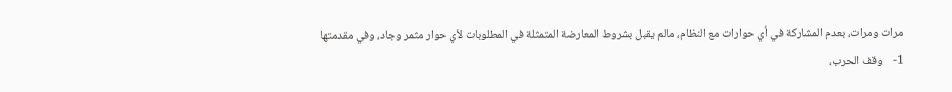مرات ومرات، بعدم المشاركة في أي حوارات مع النظام، مالم يقبل بشروط المعارضة المتمثلة في المطلوبات لأي حوار مثمر وجاد، وفي مقدمتها
1-    وقف الحرب،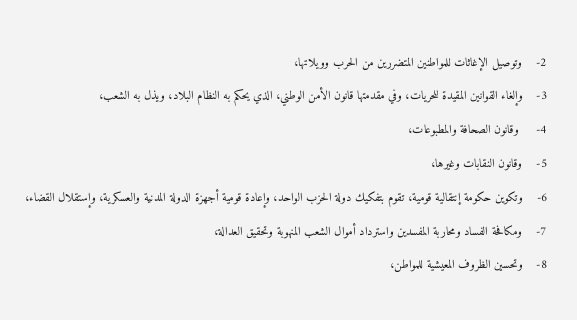2-    وتوصيل الإغاثات للمواطنين المتضررين من الحرب وويلاتها،
3-    وإلغاء القوانين المقيدة للحريات، وفي مقدمتها قانون الأمن الوطني، الذي يحكم به النظام البلاد، ويذل به الشعب،
4-     وقانون الصحافة والمطبوعات،
5-    وقانون النقابات وغيرها،
6-    وتكوين حكومة إنتقالية قومية، تقوم بتفكيك دولة الحزب الواحد، وإعادة قومية أجهزة الدولة المدنية والعسكرية، وإستقلال القضاء،
7-    ومكافحة الفساد ومحاربة المفسدين واسترداد أموال الشعب المنهوبة وتحقيق العدالة،
8-    وتحسين الظروف المعيشية للمواطن،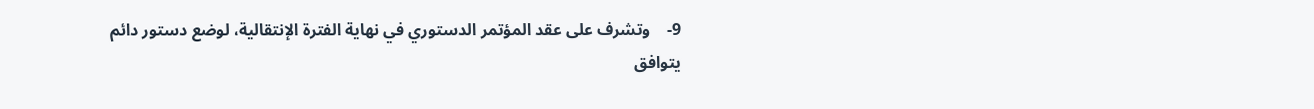9-    وتشرف على عقد المؤتمر الدستوري في نهاية الفترة الإنتقالية، لوضع دستور دائم يتوافق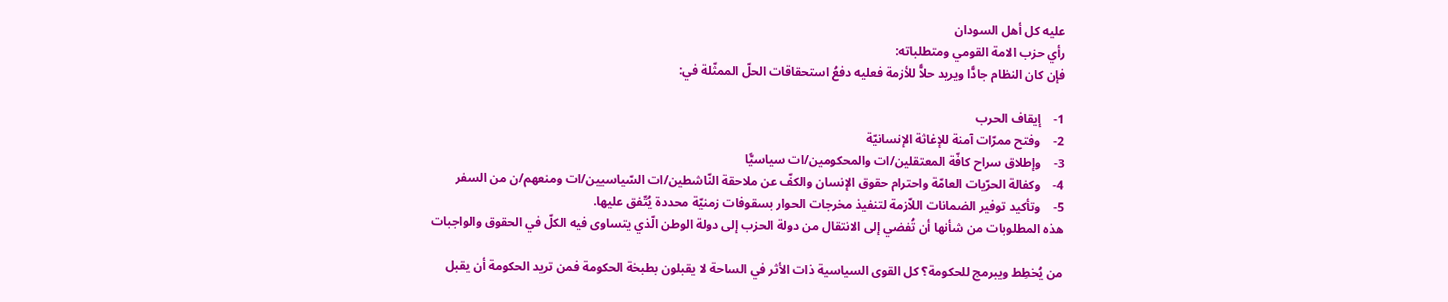عليه كل أهل السودان
رأي حزب الامة القومي ومتطلباته:
فإن كان النظام جادًّا ويريد حلاًّ للأزمة فعليه دفعُ استحقاقات الحلّ الممثّلة في:

1-    إيقاف الحرب
2-    وفتح ممرّات آمنة للإغاثة الإنسانيّة
3-    وإطلاق سراح كافّة المعتقلين/ات والمحكومين/ات سياسيًّا
4-    وكفالة الحرّيات العامّة واحترام حقوق الإنسان والكفّ عن ملاحقة النّاشطين/ات السّياسيين/ات ومنعهم/ن من السفر
5-    وتأكيد توفير الضمانات اللاّزمة لتنفيذ مخرجات الحوار بسقوفات زمنيّة محددة يُتّفق عليها.
هذه المطلوبات من شأنها أن تُفضي إلى الانتقال من دولة الحزب إلى دولة الوطن الّذي يتساوى فيه الكلّ في الحقوق والواجبات

من يُخطِط ويبرمج للحكومة؟ كل القوى السياسية ذات الأثر في الساحة لا يقبلون بطبخة الحكومة فمن تريد الحكومة أن يقبل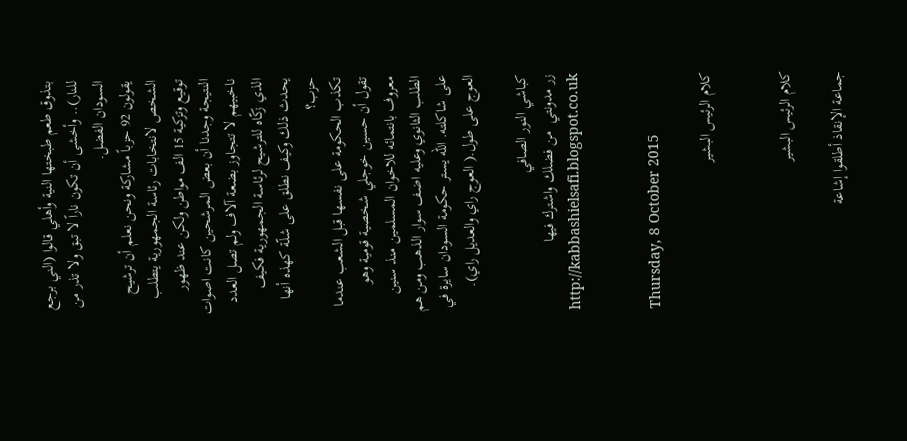بتذوق طعم طبختها النية وأهلي قالوا (الني برجع للنار).. وأخشى أن تكون ناراً لا تبق ولا تذر من السودان الفضل.
يقولون 92 حزباً مشاركة ونحن نعلم أن ترشيح الشخص لانتخابات رئاسة الجمهورية يتطلب توقيع وتزكية 15 الف مواطن ولكن عند ظهور النتيجة وجدنا أن بعض المرشحين كانت اصوات ناخبيهم لا تتجاوز بضعة آلاف ولم تصل العدد الذي زكّاه للترشيح لرئاسة الجمهورية فكيف يحدث ذلك وكيف نطلق على شلّة كهذه أنها حزب؟
تكذب الحكومة على نفسها قبل الشعب عندما تقول أن حسين خوجلي شخصية قومية وهو معروف بانتمائه للاخوان المسلمين منذ سنين الطلب الثانوي وعليه اضف سوار الذهب ومن هم على شاكلته. الله يستر حكومة السودان سايرة في العوج على طول.( العوج راي والعديل راي).

كباشي النور الصافي
زر مدونتي  من فضلك واشترك فيها
http://kabbashielsafi.blogspot.co.uk


Thursday, 8 October 2015

كلام الرئيس البشير


كلام الرئيس البشير

جماعة الإنقاذ أطلقوا إشاعة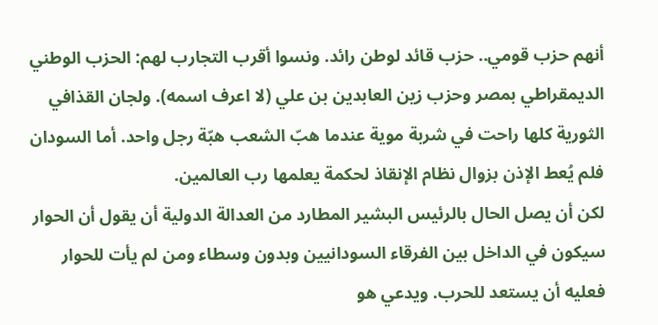أنهم حزب قومي.. حزب قائد لوطن رائد. ونسوا أقرب التجارب لهم: الحزب الوطني الديمقراطي بمصر وحزب زين العابدين بن علي (لا اعرف اسمه). ولجان القذافي الثورية كلها راحت في شربة موية عندما هبّ الشعب هبّة رجل واحد. أما السودان فلم يُعط الإذن بزوال نظام الإنقاذ لحكمة يعلمها رب العالمين.
لكن أن يصل الحال بالرئيس البشير المطارد من العدالة الدولية أن يقول أن الحوار سيكون في الداخل بين الفرقاء السودانيين وبدون وسطاء ومن لم يأت للحوار فعليه أن يستعد للحرب. ويدعي هو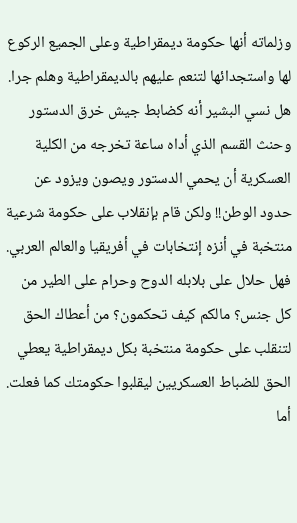وزلماته أنها حكومة ديمقراطية وعلى الجميع الركوع لها واستجدائها لتنعم عليهم بالديمقراطية وهلم جرا.
هل نسي البشير أنه كضابط جيش خرق الدستور وحنث القسم الذي أداه ساعة تخرجه من الكلية العسكرية أن يحمي الدستور ويصون ويزود عن حدود الوطن!! ولكن قام بإنقلاب على حكومة شرعية منتخبة في أنزه إنتخابات في أفريقيا والعالم العربي. فهل حلال على بلابله الدوح وحرام على الطير من كل جنس؟ مالكم كيف تحكمون؟ من أعطاك الحق لتنقلب على حكومة منتخبة بكل ديمقراطية يعطي الحق للضباط العسكريين ليقلبوا حكومتك كما فعلت.
أما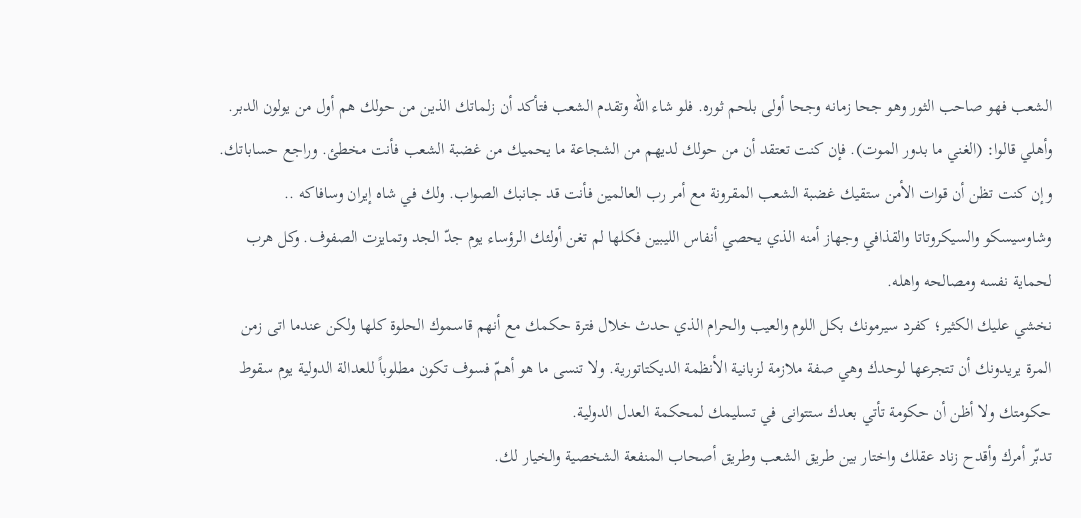الشعب فهو صاحب الثور وهو جحا زمانه وجحا أولى بلحم ثوره. فلو شاء الله وتقدم الشعب فتأكد أن زلماتك الذين من حولك هم أول من يولون الدبر. وأهلي قالوا: (الغني ما بدور الموت). فإن كنت تعتقد أن من حولك لديهم من الشجاعة ما يحميك من غضبة الشعب فأنت مخطئ. وراجع حساباتك. وإن كنت تظن أن قوات الأمن ستقيك غضبة الشعب المقرونة مع أمر رب العالمين فأنت قد جانبك الصواب. ولك في شاه إيران وسافاكه .. وشاوسيسكو والسيكروتاتا والقذافي وجهاز أمنه الذي يحصي أنفاس الليبين فكلها لم تغن أولئك الرؤساء يوم جدّ الجد وتمايزت الصفوف. وكل هرب لحماية نفسه ومصالحه واهله.
نخشي عليك الكثير؛ كفرد سيرمونك بكل اللوم والعيب والحرام الذي حدث خلال فترة حكمك مع أنهم قاسموك الحلوة كلها ولكن عندما اتى زمن المرة يريدونك أن تتجرعها لوحدك وهي صفة ملازمة لزبانية الأنظمة الديكتاتورية. ولا تنسى ما هو أهمّ فسوف تكون مطلوباً للعدالة الدولية يوم سقوط حكومتك ولا أظن أن حكومة تأتي بعدك ستتوانى في تسليمك لمحكمة العدل الدولية.
تدبّر أمرك وأقدح زناد عقلك واختار بين طريق الشعب وطريق أصحاب المنفعة الشخصية والخيار لك.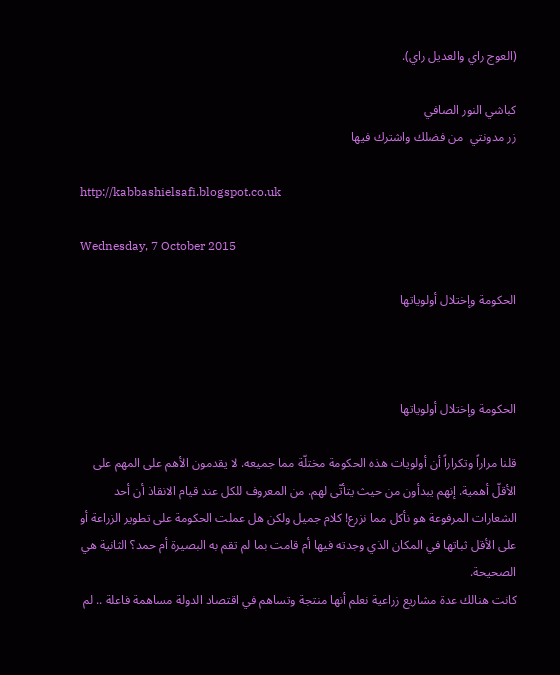(العوج راي والعديل راي).

كباشي النور الصافي
زر مدونتي  من فضلك واشترك فيها

http://kabbashielsafi.blogspot.co.uk

Wednesday, 7 October 2015

الحكومة وإختلال أولوياتها



الحكومة وإختلال أولوياتها

قلنا مراراً وتكراراً أن أولويات هذه الحكومة مختلّة مما جميعه. لا يقدمون الأهم على المهم على الأقلّ أهمية. إنهم يبدأون من حيث يتأتّى لهم. من المعروف للكل عند قيام الانقاذ أن أحد الشعارات المرفوعة هو نأكل مما نزرع! كلام جميل ولكن هل عملت الحكومة على تطوير الزراعة أو على الأقل ثباتها في المكان الذي وجدته فيها أم قامت بما لم تقم به البصيرة أم حمد؟ الثانية هي الصحيحة.
كانت هنالك عدة مشاريع زراعية نعلم أنها منتجة وتساهم في اقتصاد الدولة مساهمة فاعلة .. لم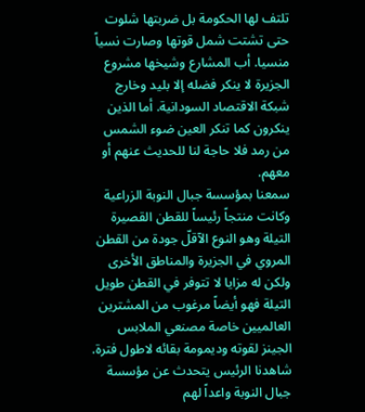تلتف لها الحكومة بل ضربتها شلوت حتى تشتت شمل قوتها وصارت نسياً منسيا. أب المشارع وشيخها مشروع الجزيرة لا ينكر فضله إلا بليد وخارج شبكة الاقتصاد السودانية. أما الذين ينكرون كما تنكر العين ضوء الشمس من رمد فلا حاجة لنا للحديث عنهم أو معهم.
سمعنا بمؤسسة جبال النوبة الزراعية وكانت منتجاً رئيساً للقطن القصيرة التيلة وهو النوع الآقلّ جودة من القطن المروي في الجزيرة والمناطق الأخرى ولكن له مزايا لا تتوفر في القطن طويل التيلة فهو أيضاً مرغوب من المشترين العالميين خاصة مصنعي الملابس الجينز لقوته وديمومة بقائه لاطول فترة.
شاهدنا الرئيس يتحدث عن مؤسسة جبال النوبة واعداً لهم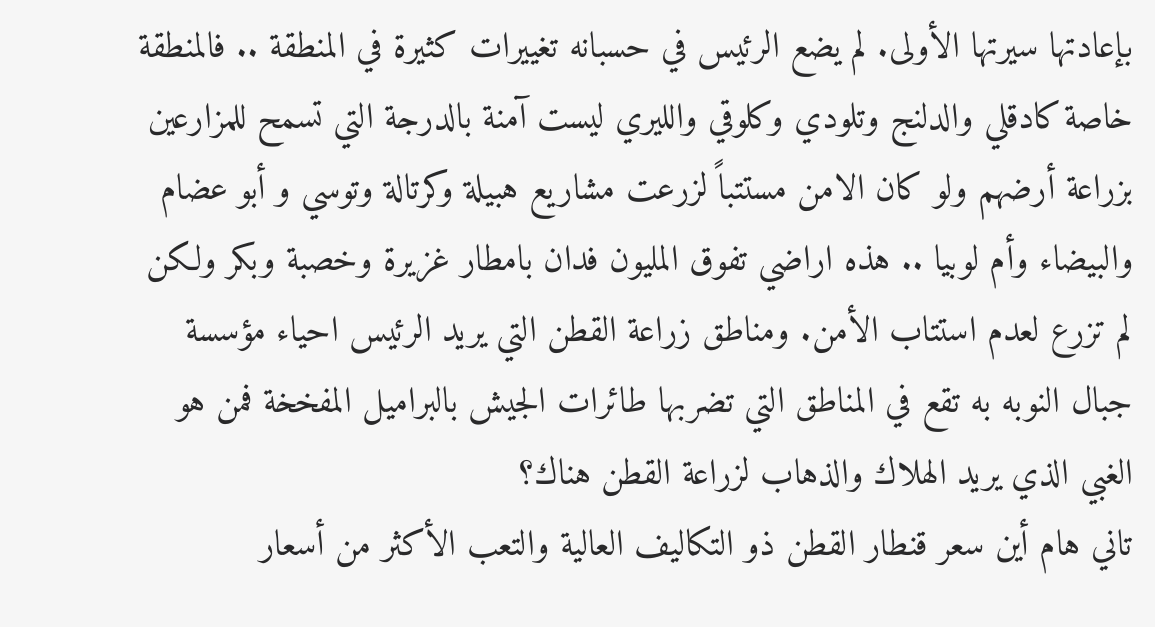بإعادتها سيرتها الأولى. لم يضع الرئيس في حسبانه تغييرات كثيرة في المنطقة .. فالمنطقة خاصة كادقلي والدلنج وتلودي وكلوقي والليري ليست آمنة بالدرجة التي تسمح للمزارعين بزراعة أرضهم ولو كان الامن مستتباً لزرعت مشاريع هبيلة وكرتالة وتوسي و أبو عضام والبيضاء وأم لوبيا .. هذه اراضي تفوق المليون فدان بامطار غزيرة وخصبة وبكر ولكن لم تزرع لعدم استتاب الأمن. ومناطق زراعة القطن التي يريد الرئيس احياء مؤسسة جبال النوبه به تقع في المناطق التي تضربها طائرات الجيش بالبراميل المفخخة فمن هو الغبي الذي يريد الهلاك والذهاب لزراعة القطن هناك؟
تاني هام أين سعر قنطار القطن ذو التكاليف العالية والتعب الأكثر من أسعار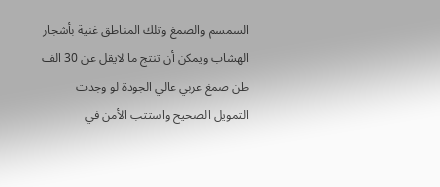السمسم والصمغ وتلك المناطق غنية بأشجار الهشاب ويمكن أن تنتج ما لايقل عن 30 الف طن صمغ عربي عالي الجودة لو وجدت التمويل الصحيح واستتب الأمن في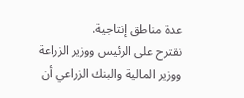عدة مناطق إنتاجية.
نقترح على الرئيس ووزير الزراعة ووزير المالية والبنك الزراعي أن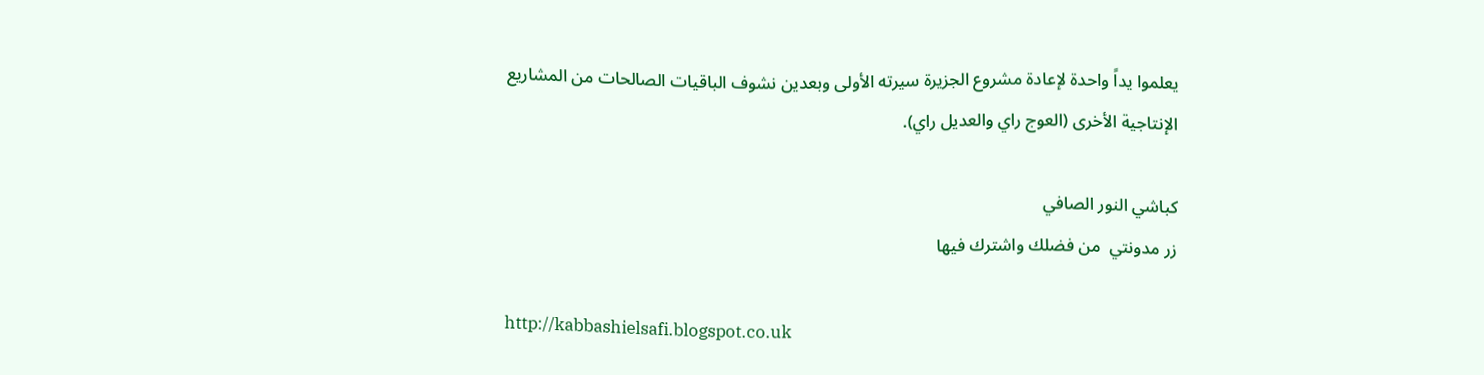يعلموا يداً واحدة لإعادة مشروع الجزيرة سيرته الأولى وبعدين نشوف الباقيات الصالحات من المشاريع الإنتاجية الأخرى (العوج راي والعديل راي).

كباشي النور الصافي
زر مدونتي  من فضلك واشترك فيها

http://kabbashielsafi.blogspot.co.uk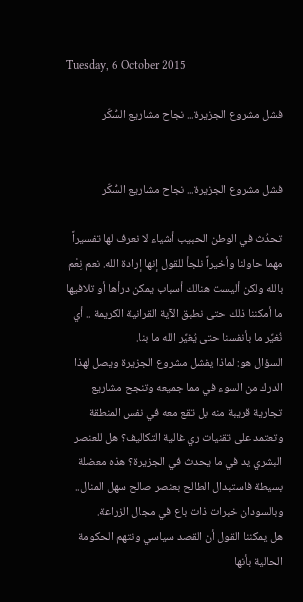Tuesday, 6 October 2015

فشل مشروع الجزيرة... نجاح مشاريع السُّكّر


فشل مشروع الجزيرة... نجاح مشاريع السُّكّر

تحدُث في الوطن الحبيب أشياء لا نعرف لها تفسيراً مهما حاولنا وأخيراً نلجأ للقول إنها إرادة الله. نعم نِعْم بالله ولكن أليست هنالك أسباب يمكن درأها أو تلافيها ما أمكننا ذلك حتى نطبق الآية القرانية الكريمة .. أي نُغيِّر ما بأنفسنا حتى يُغيِّر الله ما بنا.
السؤال هو: لماذا يفشل مشروع الجزيرة ويصل لهذا الدرك من السوء في مما جميعه وتنجح مشاريع تجارية قريبة منه بل تقع معه في نفس المنطقة وتعتمد على تقنيات ري غالية التكاليف؟ هل للعنصر البشري يد في ما يحدث في الجزيرة؟ هذه معضلة بسيطة فاستبدال الطالح بعنصر صالح سهل المنال.. وبالسودان خبرات ذات باع في مجال الزراعة.
هل يمكننا القول أن القصد سياسي ونتهم الحكومة الحالية بأنها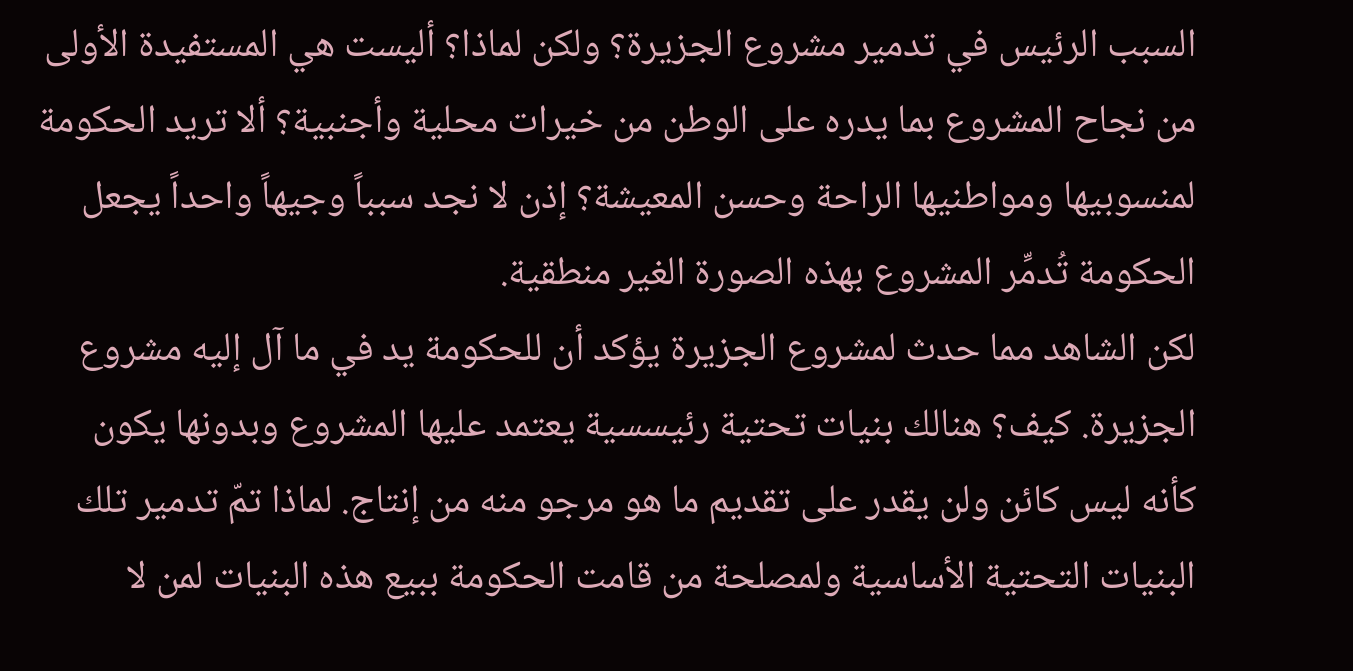السبب الرئيس في تدمير مشروع الجزيرة؟ ولكن لماذا؟ أليست هي المستفيدة الأولى من نجاح المشروع بما يدره على الوطن من خيرات محلية وأجنبية؟ ألا تريد الحكومة لمنسوبيها ومواطنيها الراحة وحسن المعيشة؟ إذن لا نجد سبباً وجيهاً واحداً يجعل الحكومة تُدمِّر المشروع بهذه الصورة الغير منطقية.
لكن الشاهد مما حدث لمشروع الجزيرة يؤكد أن للحكومة يد في ما آل إليه مشروع الجزيرة. كيف؟ هنالك بنيات تحتية رئيسسية يعتمد عليها المشروع وبدونها يكون كأنه ليس كائن ولن يقدر على تقديم ما هو مرجو منه من إنتاج. لماذا تمّ تدمير تلك البنيات التحتية الأساسية ولمصلحة من قامت الحكومة ببيع هذه البنيات لمن لا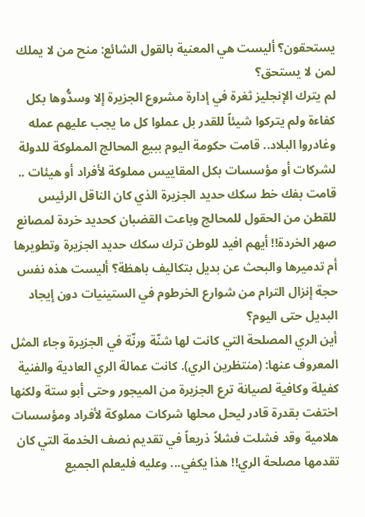يستحقون؟ أليست هي المعنية بالقول الشائع: منح من لا يملك لمن لا يستحق؟
لم يترك الإنجليز ثغرة في إدارة مشروع الجزيرة إلا وسدُّوها بكل كفاءة ولم يتركوا شيئاً للقدر بل عملوا كل ما يجب عليهم عمله وغادروا البلاد.. قامت حكومة اليوم ببيع المحالج المملوكة للدولة لشركات أو مؤسسات بكل المقاييس مملوكة لأفراد أو هيئات .. قامت بفك خط سكك حديد الجزيرة الذي كان الناقل الرئيس للقطن من الحقول للمحالج وباعت القضبان كحديد خردة لمصانع صهر الخردة!! أيهم افيد للوطن ترك سكك حديد الجزيرة وتطويرها أم تدميرها والبحث عن بديل بتكاليف باهظة؟ أليست هذه نفس حجة إنزال الترام من شوارع الخرطوم في الستينيات دون إيجاد البديل حتى اليوم؟
أين الري المصلحة التي كانت لها شنّة ورنّة في الجزيرة وجاء المثل المعروف عنها: (منتظرين الري). كانت عمالة الري العادية والفنية كفيلة وكافية لصيانة ترع الجزيرة من الميجور وحتى أبو ستة ولكنها اختفت بقدرة قادر ليحل محلها شركات مملوكة لأفراد ومؤسسات هلامية وقد فشلت فشلاً ذريعاً في تقديم نصف الخدمة التي كان تقدمها مصلحة الري!! هذا يكفي... وعليه فليعلم الجميع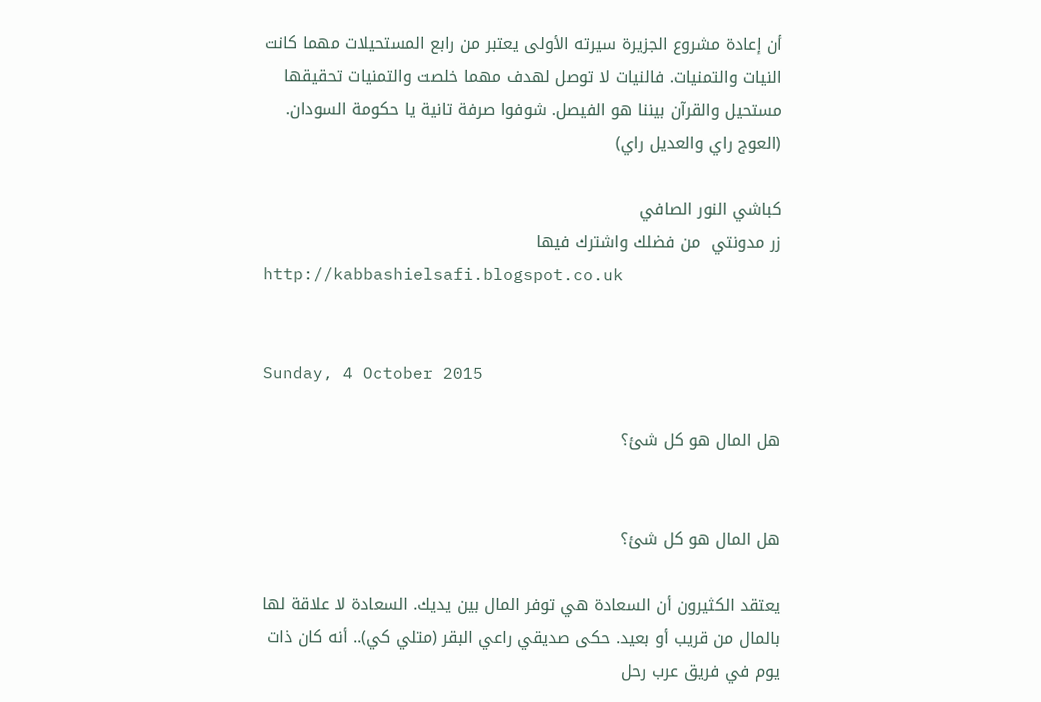أن إعادة مشروع الجزيرة سيرته الأولى يعتبر من رابع المستحيلات مهما كانت النيات والتمنيات. فالنيات لا توصل لهدف مهما خلصت والتمنيات تحقيقها مستحيل والقرآن بيننا هو الفيصل. شوفوا صرفة تانية يا حكومة السودان. (العوج راي والعديل راي)

كباشي النور الصافي
زر مدونتي  من فضلك واشترك فيها
http://kabbashielsafi.blogspot.co.uk


Sunday, 4 October 2015

هل المال هو كل شئ؟


هل المال هو كل شئ؟

يعتقد الكثيرون أن السعادة هي توفر المال بين يديك. السعادة لا علاقة لها بالمال من قريب أو بعيد. حكى صديقي راعي البقر (متلي كي).. أنه كان ذات يوم في فريق عرب رحل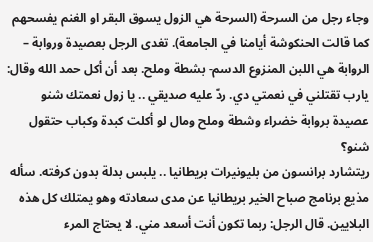وجاء رجل من السرحة (السرحة هي الزول يسوق البقر او الغنم يفسحهم كما قالت الحنكوشة أيامنا في الجامعة). تغدى الرجل بعصيدة وروابة – الروابة هي اللبن المنزوع الدسم- بشطة وملح. بعد أن أكل حمد الله وقال: يارب تقتلني في نعمتي دي. ردّ عليه صديقي .. يا زول نعمتك شنو عصيدة بروابة خضراء وشطة وملح ومال لو أكلت كبدة وكباب حتقول شنو؟
ريتشارد برانسون من بليونيرات بريطانيا .. يلبس بدلة بدون كرفته. سأله مذيع برنامج صباح الخير بريطانيا عن مدى سعادته وهو يمتلك كل هذه البلايين. قال الرجل: ربما تكون أنت أسعد مني. لا يحتاج المرء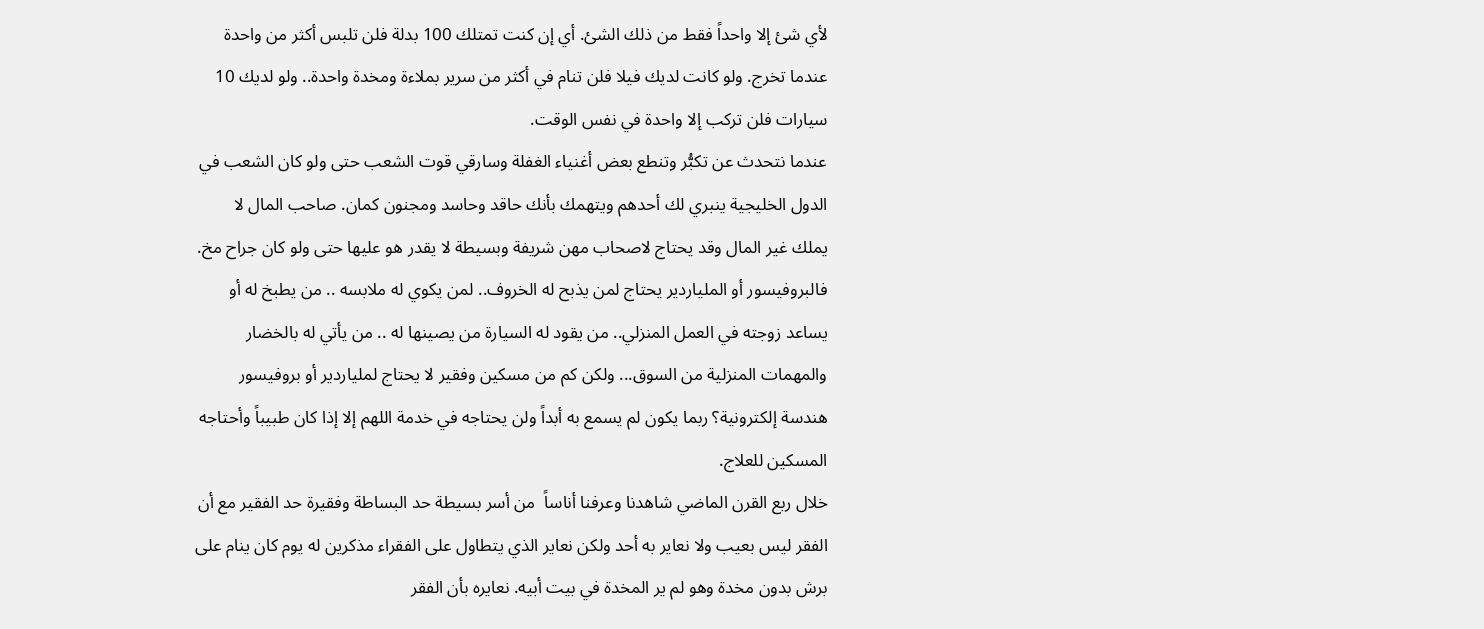لأي شئ إلا واحداً فقط من ذلك الشئ. أي إن كنت تمتلك 100 بدلة فلن تلبس أكثر من واحدة عندما تخرج. ولو كانت لديك فيلا فلن تنام في أكثر من سرير بملاءة ومخدة واحدة.. ولو لديك 10 سيارات فلن تركب إلا واحدة في نفس الوقت.
عندما نتحدث عن تكبُّر وتنطع بعض أغنياء الغفلة وسارقي قوت الشعب حتى ولو كان الشعب في الدول الخليجية ينبري لك أحدهم ويتهمك بأنك حاقد وحاسد ومجنون كمان. صاحب المال لا يملك غير المال وقد يحتاج لاصحاب مهن شريفة وبسيطة لا يقدر هو عليها حتى ولو كان جراح مخ. فالبروفيسور أو الملياردير يحتاج لمن يذبح له الخروف.. لمن يكوي له ملابسه .. من يطبخ له أو يساعد زوجته في العمل المنزلي.. من يقود له السيارة من يصينها له .. من يأتي له بالخضار والمهمات المنزلية من السوق... ولكن كم من مسكين وفقير لا يحتاج لملياردير أو بروفيسور هندسة إلكترونية؟ ربما يكون لم يسمع به أبداً ولن يحتاجه في خدمة اللهم إلا إذا كان طبيباً وأحتاجه المسكين للعلاج.
خلال ربع القرن الماضي شاهدنا وعرفنا أناساً  من أسر بسيطة حد البساطة وفقيرة حد الفقير مع أن الفقر ليس بعيب ولا نعاير به أحد ولكن نعاير الذي يتطاول على الفقراء مذكرين له يوم كان ينام على برش بدون مخدة وهو لم ير المخدة في بيت أبيه. نعايره بأن الفقر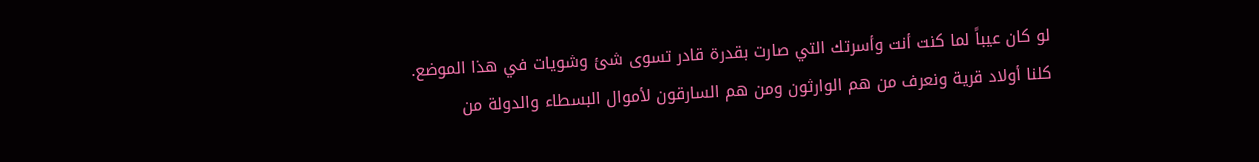لو كان عيباً لما كنت أنت وأسرتك التي صارت بقدرة قادر تسوى شئ وشويات في هذا الموضع.
كلنا أولاد قرية ونعرف من هم الوارثون ومن هم السارقون لأموال البسطاء والدولة من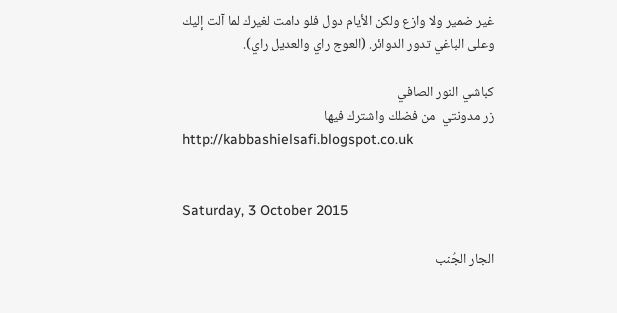غير ضمير ولا وازع ولكن الأيام دول فلو دامت لغيرك لما آلت إليك وعلى الباغي تدور الدوائر. (العوج راي والعديل راي).

كباشي النور الصافي
زر مدونتي  من فضلك واشترك فيها
http://kabbashielsafi.blogspot.co.uk


Saturday, 3 October 2015

الجار الجُنب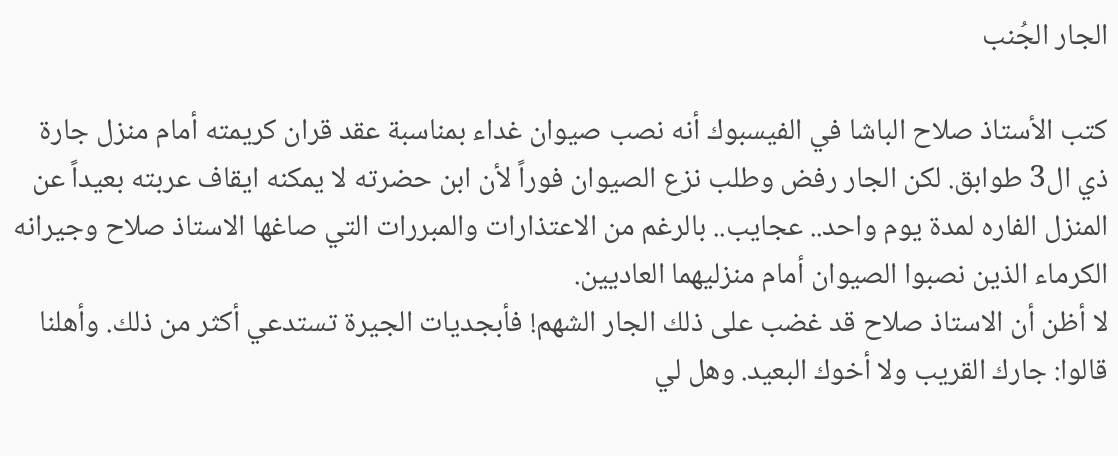الجار الجُنب

كتب الأستاذ صلاح الباشا في الفيسبوك أنه نصب صيوان غداء بمناسبة عقد قران كريمته أمام منزل جارة ذي ال3 طوابق. لكن الجار رفض وطلب نزع الصيوان فوراً لأن ابن حضرته لا يمكنه ايقاف عربته بعيداً عن المنزل الفاره لمدة يوم واحد.. عجايب.. بالرغم من الاعتذارات والمبررات التي صاغها الاستاذ صلاح وجيرانه الكرماء الذين نصبوا الصيوان أمام منزليهما العاديين.
لا أظن أن الاستاذ صلاح قد غضب على ذلك الجار الشهم! فأبجديات الجيرة تستدعي أكثر من ذلك. وأهلنا قالوا: جارك القريب ولا أخوك البعيد. وهل لي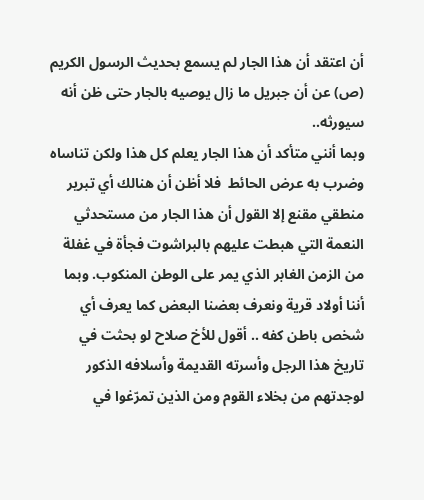أن اعتقد أن هذا الجار لم يسمع بحديث الرسول الكريم (ص) عن أن جبريل ما زال يوصيه بالجار حتى ظن أنه سيورثه..
وبما أنني متأكد أن هذا الجار يعلم كل هذا ولكن تناساه وضرب به عرض الحائط  فلا أظن أن هنالك أي تبرير منطقي مقنع إلا القول أن هذا الجار من مستحدثي النعمة التي هبطت عليهم بالبراشوت فجأة في غفلة من الزمن الغابر الذي يمر على الوطن المنكوب. وبما أننا أولاد قرية ونعرف بعضنا البعض كما يعرف أي شخص باطن كفه .. أقول للأخ صلاح لو بحثت في تاريخ هذا الرجل وأسرته القديمة وأسلافه الذكور لوجدتهم من بخلاء القوم ومن الذين تمرّغوا في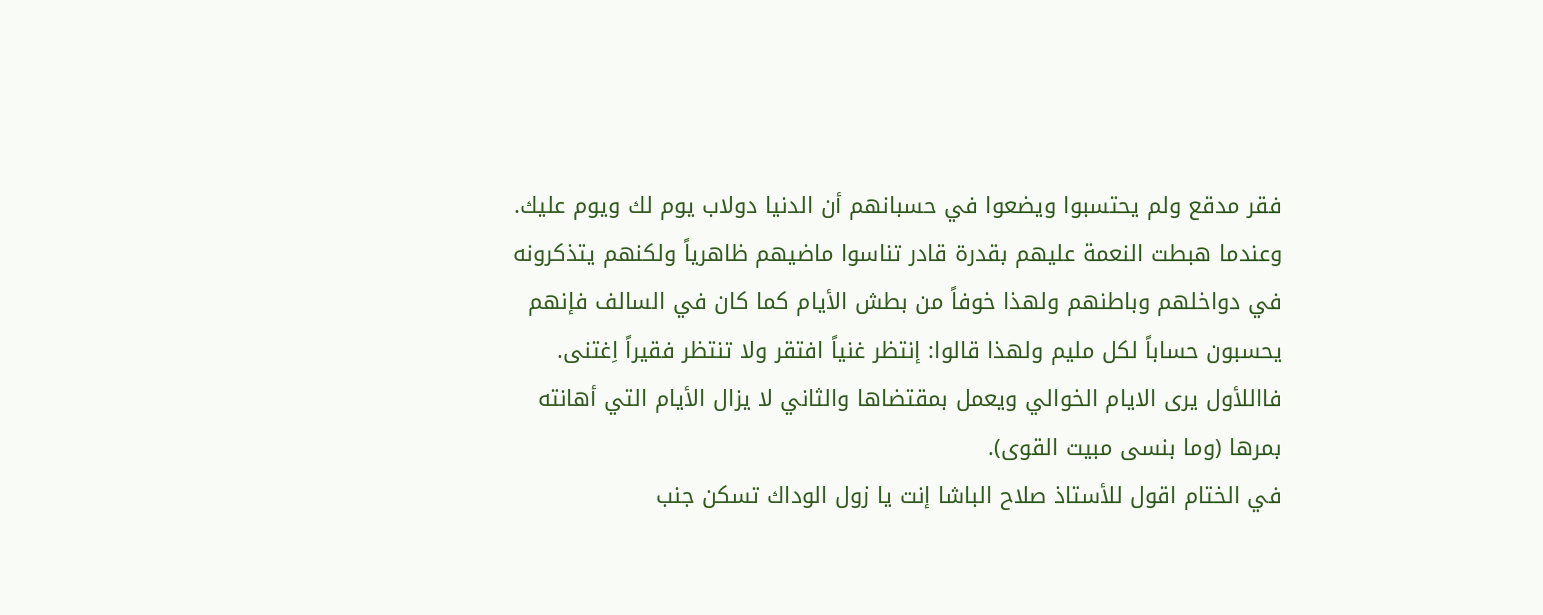فقر مدقع ولم يحتسبوا ويضعوا في حسبانهم أن الدنيا دولاب يوم لك ويوم عليك.
وعندما هبطت النعمة عليهم بقدرة قادر تناسوا ماضيهم ظاهرياً ولكنهم يتذكرونه في دواخلهم وباطنهم ولهذا خوفاً من بطش الأيام كما كان في السالف فإنهم يحسبون حساباً لكل مليم ولهذا قالوا: إنتظر غنياً افتقر ولا تنتظر فقيراً اِغتنى. فااللأول يرى الايام الخوالي ويعمل بمقتضاها والثاني لا يزال الأيام التي أهانته بمرها (وما بنسى مبيت القوى).
في الختام اقول للأستاذ صلاح الباشا إنت يا زول الوداك تسكن جنب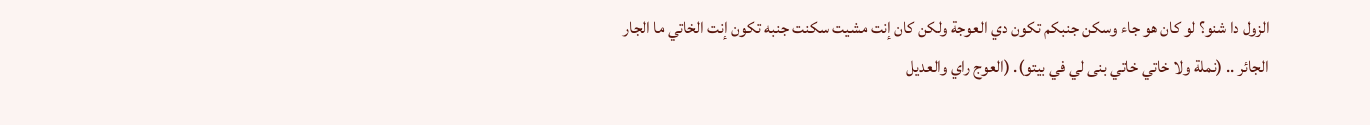الزول دا شنو؟ لو كان هو جاء وسكن جنبكم تكون دي العوجة ولكن كان إنت مشيت سكنت جنبه تكون إنت الخاتي ما الجار الجائر .. (نملة ولا خاتي خاتي بنى لي في بيتو). (العوج راي والعديل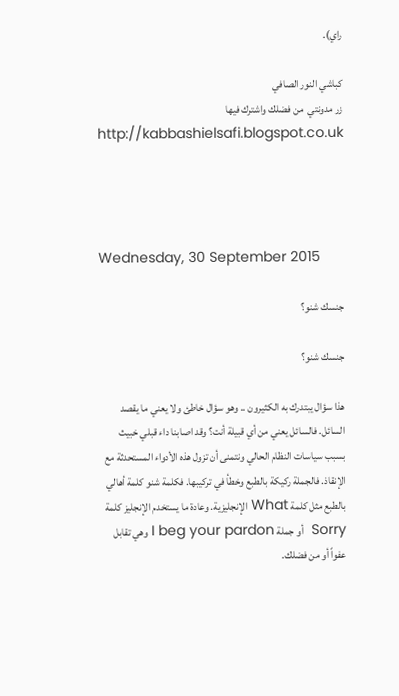راي).

كباشي النور الصافي
زر مدونتي  من فضلك واشترك فيها
http://kabbashielsafi.blogspot.co.uk




Wednesday, 30 September 2015

جنسك شنو؟

جنسك شنو؟

هذا سؤال يبتدرك به الكثيرون .. وهو سؤال خاطئ ولا يعني ما يقصد السائل. فالسائل يعني من أي قبيلة أنت؟ وقد اصابنا داء قبلي خبيث بسبب سياسات النظام الحالي ونتمنى أن تزول هذه الأدواء المستحدثة مع الإنقاذ. فالجملة ركيكة بالطبع وخطأ في تركيبها. فكلمة شنو كلمة أهالي بالطبع مثل كلمة What الإنجليزية. وعادة ما يستخدم الإنجليز كلمة Sorry  أو جملة I beg your pardon وهي تقابل عفواً أو من فضلك.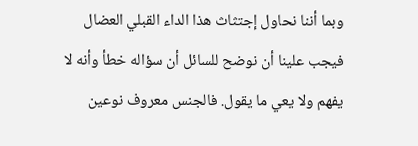وبما أننا نحاول إجتثاث هذا الداء القبلي العضال فيجب علينا أن نوضح للسائل أن سؤاله خطأ وأنه لا يفهم ولا يعي ما يقول. فالجنس معروف نوعين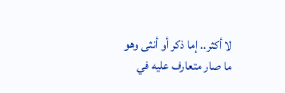لا أكثر.. إما ذكر أو أنثى وهو ما صار متعارف عليه في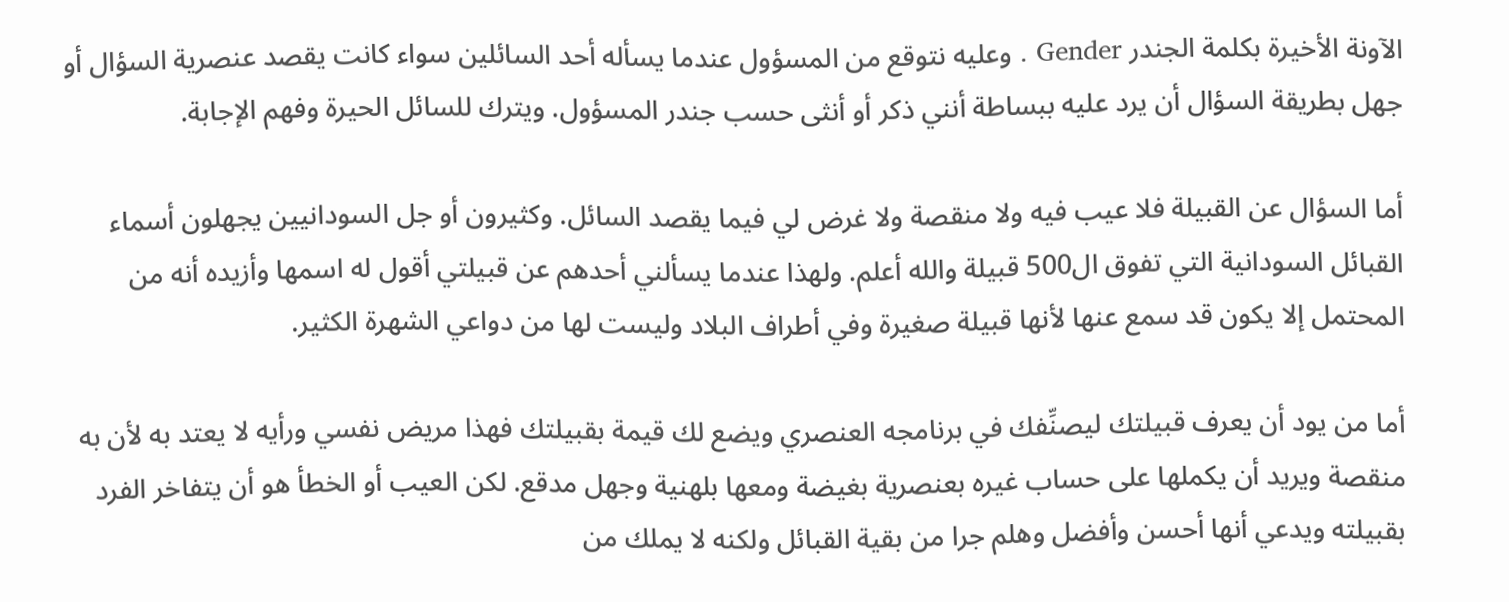الآونة الأخيرة بكلمة الجندر Gender . وعليه نتوقع من المسؤول عندما يسأله أحد السائلين سواء كانت يقصد عنصرية السؤال أو جهل بطريقة السؤال أن يرد عليه ببساطة أنني ذكر أو أنثى حسب جندر المسؤول. ويترك للسائل الحيرة وفهم الإجابة.

أما السؤال عن القبيلة فلا عيب فيه ولا منقصة ولا غرض لي فيما يقصد السائل. وكثيرون أو جل السودانيين يجهلون أسماء القبائل السودانية التي تفوق ال500 قبيلة والله أعلم. ولهذا عندما يسألني أحدهم عن قبيلتي أقول له اسمها وأزيده أنه من المحتمل إلا يكون قد سمع عنها لأنها قبيلة صغيرة وفي أطراف البلاد وليست لها من دواعي الشهرة الكثير.

أما من يود أن يعرف قبيلتك ليصنِّفك في برنامجه العنصري ويضع لك قيمة بقبيلتك فهذا مريض نفسي ورأيه لا يعتد به لأن به منقصة ويريد أن يكملها على حساب غيره بعنصرية بغيضة ومعها بلهنية وجهل مدقع. لكن العيب أو الخطأ هو أن يتفاخر الفرد بقبيلته ويدعي أنها أحسن وأفضل وهلم جرا من بقية القبائل ولكنه لا يملك من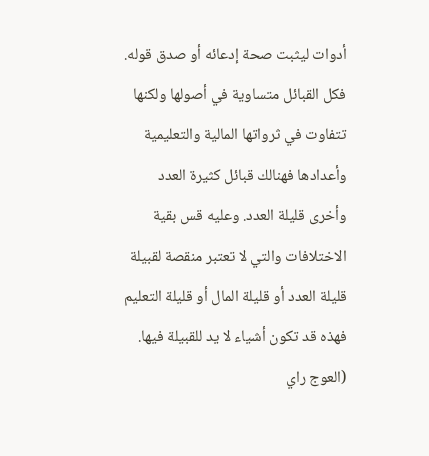أدوات ليثبت صحة إدعائه أو صدق قوله. فكل القبائل متساوية في أصولها ولكنها تتفاوت في ثرواتها المالية والتعليمية وأعدادها فهنالك قبائل كثيرة العدد وأخرى قليلة العدد. وعليه قس بقية الاختلافات والتي لا تعتبر منقصة لقبيلة قليلة العدد أو قليلة المال أو قليلة التعليم فهذه قد تكون أشياء لا يد للقبيلة فيها. (العوج راي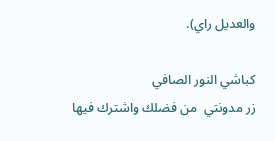والعديل راي).

كباشي النور الصافي
زر مدونتي  من فضلك واشترك فيها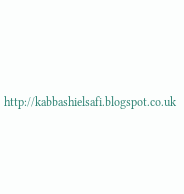http://kabbashielsafi.blogspot.co.uk